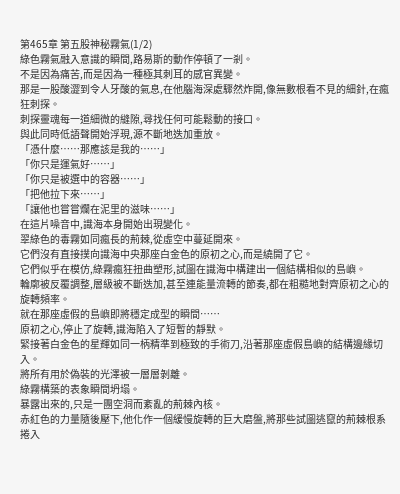第465章 第五股神秘霧氣(1/2)
綠色霧氣融入意識的瞬間,路易斯的動作停頓了一剎。
不是因為痛苦,而是因為一種極其刺耳的感官異變。
那是一股酸澀到令人牙酸的氣息,在他腦海深處驟然炸開,像無數根看不見的細針,在瘋狂刺探。
刺探靈魂每一道細微的縫隙,尋找任何可能鬆動的接口。
與此同時低語聲開始浮現,源不斷地迭加重放。
「憑什麼……那應該是我的……」
「你只是運氣好……」
「你只是被選中的容器……」
「把他拉下來……」
「讓他也嘗嘗爛在泥里的滋味……」
在這片噪音中,識海本身開始出現變化。
翠綠色的毒霧如同瘋長的荊棘,從虛空中蔓延開來。
它們沒有直接撲向識海中央那座白金色的原初之心,而是繞開了它。
它們似乎在模仿,綠霧瘋狂扭曲塑形,試圖在識海中構建出一個結構相似的島嶼。
輪廓被反覆調整,層級被不斷迭加,甚至連能量流轉的節奏,都在粗糙地對齊原初之心的旋轉頻率。
就在那座虛假的島嶼即將穩定成型的瞬間……
原初之心,停止了旋轉,識海陷入了短暫的靜默。
緊接著白金色的星輝如同一柄精準到極致的手術刀,沿著那座虛假島嶼的結構邊緣切入。
將所有用於偽裝的光澤被一層層剝離。
綠霧構築的表象瞬間坍塌。
暴露出來的,只是一團空洞而紊亂的荊棘內核。
赤紅色的力量隨後壓下,他化作一個緩慢旋轉的巨大磨盤,將那些試圖逃竄的荊棘根系捲入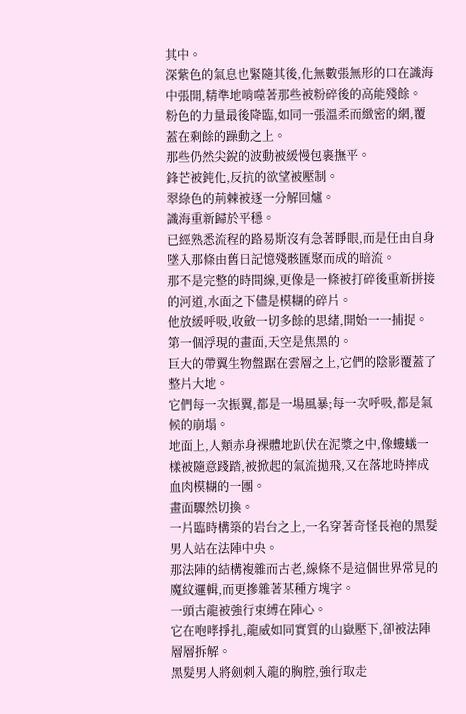其中。
深紫色的氣息也緊隨其後,化無數張無形的口在識海中張開,精準地啃噬著那些被粉碎後的高能殘餘。
粉色的力量最後降臨,如同一張溫柔而緻密的網,覆蓋在剩餘的躁動之上。
那些仍然尖銳的波動被緩慢包裹撫平。
鋒芒被鈍化,反抗的欲望被壓制。
翠綠色的荊棘被逐一分解回爐。
識海重新歸於平穩。
已經熟悉流程的路易斯沒有急著睜眼,而是任由自身墜入那條由舊日記憶殘骸匯聚而成的暗流。
那不是完整的時間線,更像是一條被打碎後重新拼接的河道,水面之下儘是模糊的碎片。
他放緩呼吸,收斂一切多餘的思緒,開始一一捕捉。
第一個浮現的畫面,天空是焦黑的。
巨大的帶翼生物盤踞在雲層之上,它們的陰影覆蓋了整片大地。
它們每一次振翼,都是一場風暴;每一次呼吸,都是氣候的崩塌。
地面上,人類赤身裸體地趴伏在泥漿之中,像螻蟻一樣被隨意踐踏,被掀起的氣流拋飛,又在落地時摔成血肉模糊的一團。
畫面驟然切換。
一片臨時構築的岩台之上,一名穿著奇怪長袍的黑髮男人站在法陣中央。
那法陣的結構複雜而古老,線條不是這個世界常見的魔紋邏輯,而更摻雜著某種方塊字。
一頭古龍被強行束縛在陣心。
它在咆哮掙扎,龍威如同實質的山嶽壓下,卻被法陣層層拆解。
黑髮男人將劍刺入龍的胸腔,強行取走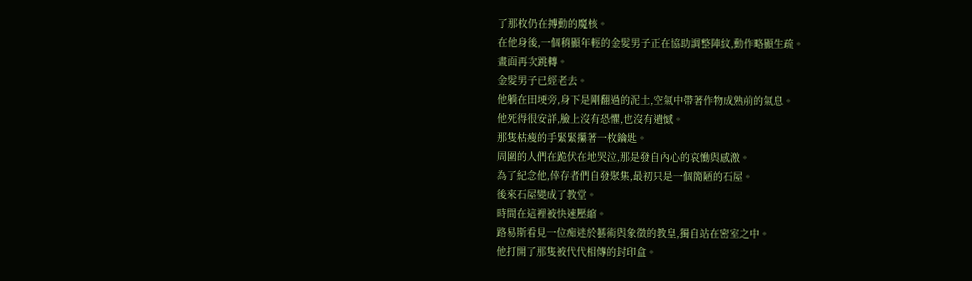了那枚仍在搏動的魔核。
在他身後,一個稍顯年輕的金髮男子正在協助調整陣紋,動作略顯生疏。
畫面再次跳轉。
金髮男子已經老去。
他躺在田埂旁,身下是剛翻過的泥土,空氣中帶著作物成熟前的氣息。
他死得很安詳,臉上沒有恐懼,也沒有遺憾。
那隻枯瘦的手緊緊攥著一枚鑰匙。
周圍的人們在跪伏在地哭泣,那是發自內心的哀慟與感激。
為了紀念他,倖存者們自發聚集,最初只是一個簡陋的石屋。
後來石屋變成了教堂。
時間在這裡被快速壓縮。
路易斯看見一位痴迷於藝術與象徵的教皇,獨自站在密室之中。
他打開了那隻被代代相傳的封印盒。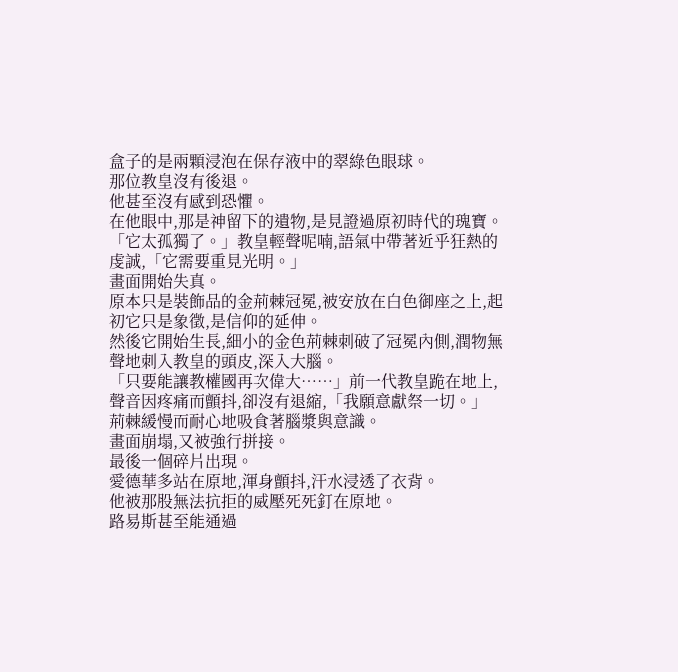盒子的是兩顆浸泡在保存液中的翠綠色眼球。
那位教皇沒有後退。
他甚至沒有感到恐懼。
在他眼中,那是神留下的遺物,是見證過原初時代的瑰寶。
「它太孤獨了。」教皇輕聲呢喃,語氣中帶著近乎狂熱的虔誠,「它需要重見光明。」
畫面開始失真。
原本只是裝飾品的金荊棘冠冕,被安放在白色御座之上,起初它只是象徵,是信仰的延伸。
然後它開始生長,細小的金色荊棘刺破了冠冕內側,潤物無聲地刺入教皇的頭皮,深入大腦。
「只要能讓教權國再次偉大……」前一代教皇跪在地上,聲音因疼痛而顫抖,卻沒有退縮,「我願意獻祭一切。」
荊棘緩慢而耐心地吸食著腦漿與意識。
畫面崩塌,又被強行拼接。
最後一個碎片出現。
愛德華多站在原地,渾身顫抖,汗水浸透了衣背。
他被那股無法抗拒的威壓死死釘在原地。
路易斯甚至能通過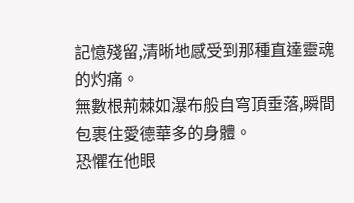記憶殘留,清晰地感受到那種直達靈魂的灼痛。
無數根荊棘如瀑布般自穹頂垂落,瞬間包裹住愛德華多的身體。
恐懼在他眼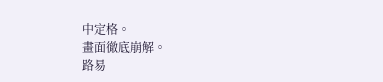中定格。
畫面徹底崩解。
路易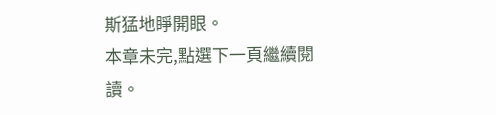斯猛地睜開眼。
本章未完,點選下一頁繼續閱讀。